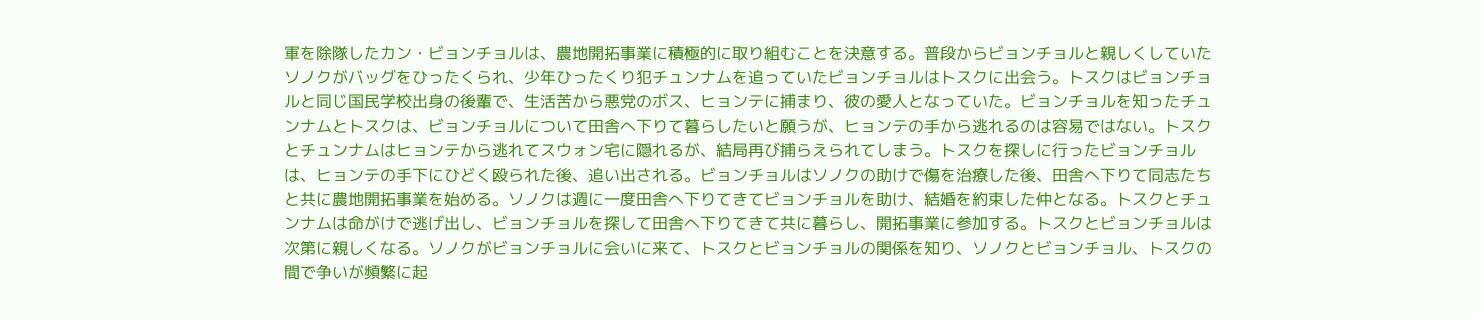軍を除隊したカン・ビョンチョルは、農地開拓事業に積極的に取り組むことを決意する。普段からビョンチョルと親しくしていたソノクがバッグをひったくられ、少年ひったくり犯チュンナムを追っていたビョンチョルはトスクに出会う。トスクはビョンチョルと同じ国民学校出身の後輩で、生活苦から悪党のボス、ヒョンテに捕まり、彼の愛人となっていた。ビョンチョルを知ったチュンナムとトスクは、ビョンチョルについて田舎へ下りて暮らしたいと願うが、ヒョンテの手から逃れるのは容易ではない。トスクとチュンナムはヒョンテから逃れてスウォン宅に隠れるが、結局再び捕らえられてしまう。トスクを探しに行ったビョンチョルは、ヒョンテの手下にひどく殴られた後、追い出される。ビョンチョルはソノクの助けで傷を治療した後、田舎へ下りて同志たちと共に農地開拓事業を始める。ソノクは週に一度田舎へ下りてきてビョンチョルを助け、結婚を約束した仲となる。トスクとチュンナムは命がけで逃げ出し、ビョンチョルを探して田舎へ下りてきて共に暮らし、開拓事業に参加する。トスクとビョンチョルは次第に親しくなる。ソノクがビョンチョルに会いに来て、トスクとビョンチョルの関係を知り、ソノクとビョンチョル、トスクの間で争いが頻繁に起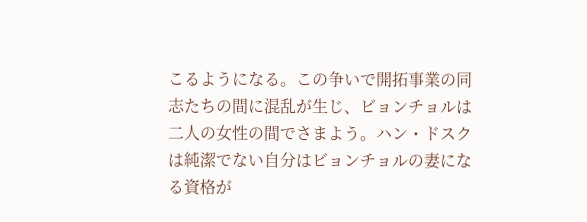こるようになる。この争いで開拓事業の同志たちの間に混乱が生じ、ビョンチョルは二人の女性の間でさまよう。ハン・ドスクは純潔でない自分はビョンチョルの妻になる資格が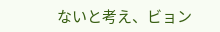ないと考え、ビョン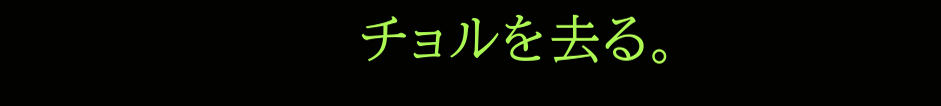チョルを去る。